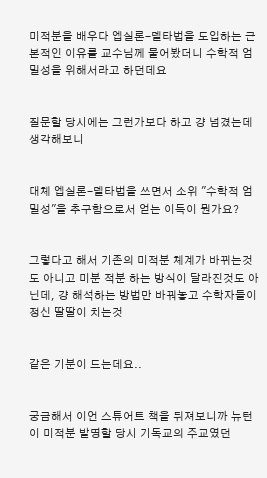미적분을 배우다 엡실론-델타법을 도입하는 근본적인 이유를 교수님께 물어봤더니 수학적 엄밀성을 위해서라고 하던데요


질문할 당시에는 그런가보다 하고 걍 넘겼는데 생각해보니


대체 엡실론-델타법을 쓰면서 소위 "수학적 엄밀성"을 추구함으로서 얻는 이득이 뭔가요?


그렇다고 해서 기존의 미적분 체계가 바뀌는것도 아니고 미분 적분 하는 방식이 달라진것도 아닌데, 걍 해석하는 방법만 바꿔놓고 수학자들이 정신 딸딸이 치는것


같은 기분이 드는데요..


궁금해서 이언 스튜어트 책을 뒤져보니까 뉴턴이 미적분 발명할 당시 기독교의 주교였던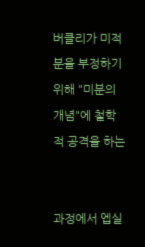버클리가 미적분을 부정하기 위해 "미분의 개념"에 철학적 공격을 하는


과정에서 엡실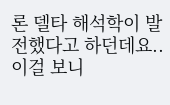론 델타 해석학이 발전했다고 하던데요.. 이걸 보니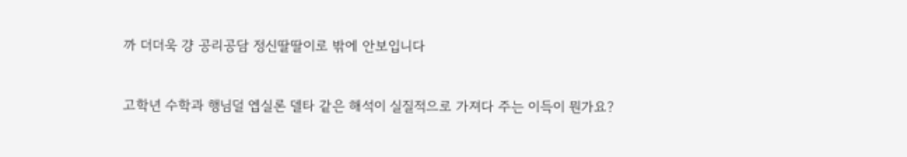까 더더욱 걍 공리공담 정신딸딸이로 밖에 안보입니다


고학년 수학과 행님덜 엡실론 델타 같은 해석이 실질적으로 가져다 주는 이득이 뭔가요?